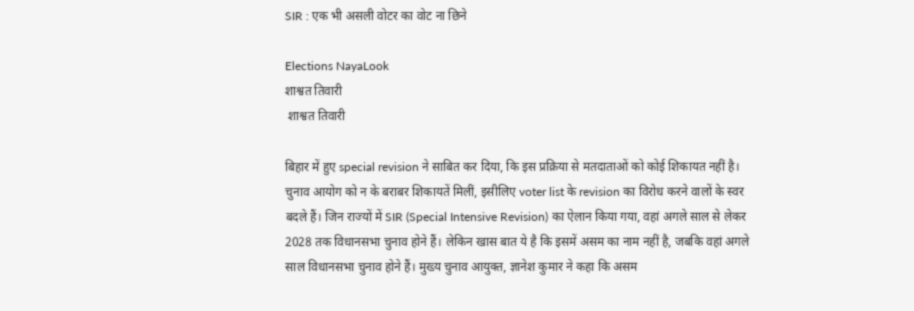SIR : एक भी असली वोटर का वोट ना छिने

Elections NayaLook
शाश्वत तिवारी
 शाश्वत तिवारी

बिहार में हुए special revision ने साबित कर दिया, कि इस प्रक्रिया से मतदाताओं को कोई शिकायत नहीं है। चुनाव आयोग को न के बराबर शिकायतें मिलीं, इसीलिए voter list के revision का विरोध करने वालों के स्वर बदले हैं। जिन राज्यों में SIR (Special Intensive Revision) का ऐलान किया गया, वहां अगले साल से लेकर 2028 तक विधानसभा चुनाव होने हैं। लेकिन खास बात ये है कि इसमें असम का नाम नहीं है, जबकि वहां अगले साल विधानसभा चुनाव होने हैं। मुख्य चुनाव आयुक्त, ज्ञानेश कुमार ने कहा कि असम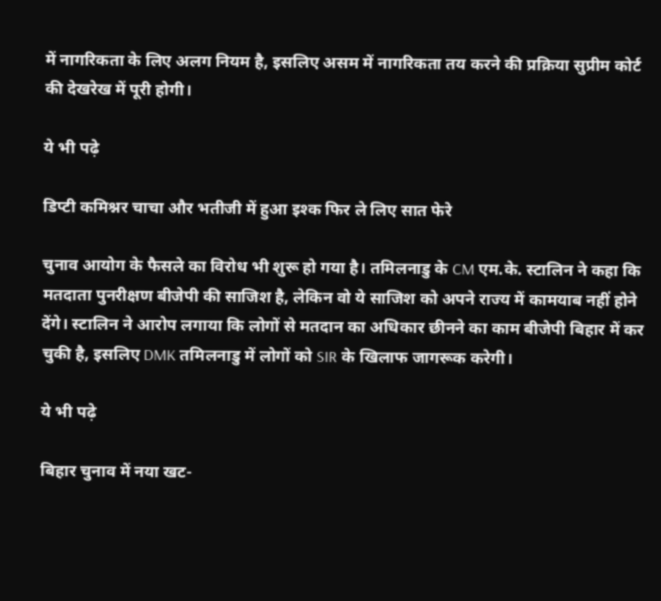में नागरिकता के लिए अलग नियम है, इसलिए असम में नागरिकता तय करने की प्रक्रिया सुप्रीम कोर्ट की देखरेख में पूरी होगी।

ये भी पढ़े

डिप्टी कमिश्नर चाचा और भतीजी में हुआ इश्क फिर ले लिए सात फेरे

चुनाव आयोग के फैसले का विरोध भी शुरू हो गया है। तमिलनाडु के CM एम.के. स्टालिन ने कहा कि मतदाता पुनरीक्षण बीजेपी की साजिश है, लेकिन वो ये साजिश को अपने राज्य में कामयाब नहीं होने देंगे। स्टालिन ने आरोप लगाया कि लोगों से मतदान का अधिकार छीनने का काम बीजेपी बिहार में कर चुकी है, इसलिए DMK तमिलनाडु में लोगों को SIR के खिलाफ जागरूक करेगी।

ये भी पढ़े

बिहार चुनाव में नया खट-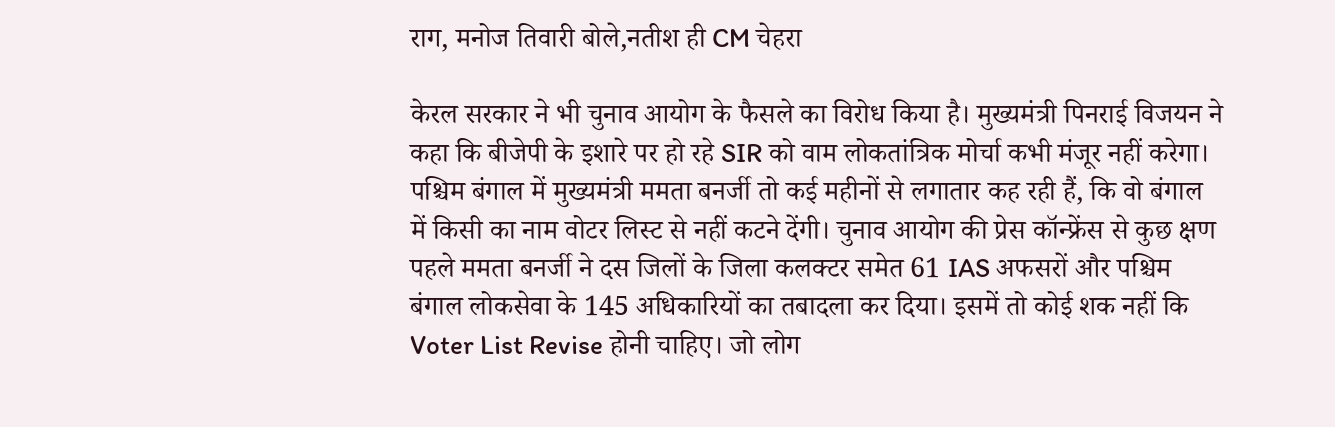राग, मनोज तिवारी बोले,नतीश ही CM चेहरा

केरल सरकार ने भी चुनाव आयोग के फैसले का विरोध किया है। मुख्यमंत्री पिनराई विजयन ने कहा कि बीजेपी के इशारे पर हो रहे SIR को वाम लोकतांत्रिक मोर्चा कभी मंजूर नहीं करेगा। पश्चिम बंगाल में मुख्यमंत्री ममता बनर्जी तो कई महीनों से लगातार कह रही हैं, कि वो बंगाल में किसी का नाम वोटर लिस्ट से नहीं कटने देंगी। चुनाव आयोग की प्रेस कॉन्फ्रेंस से कुछ क्षण पहले ममता बनर्जी ने दस जिलों के जिला कलक्टर समेत 61 IAS अफसरों और पश्चिम बंगाल लोकसेवा के 145 अधिकारियों का तबादला कर दिया। इसमें तो कोई शक नहीं कि Voter List Revise होनी चाहिए। जो लोग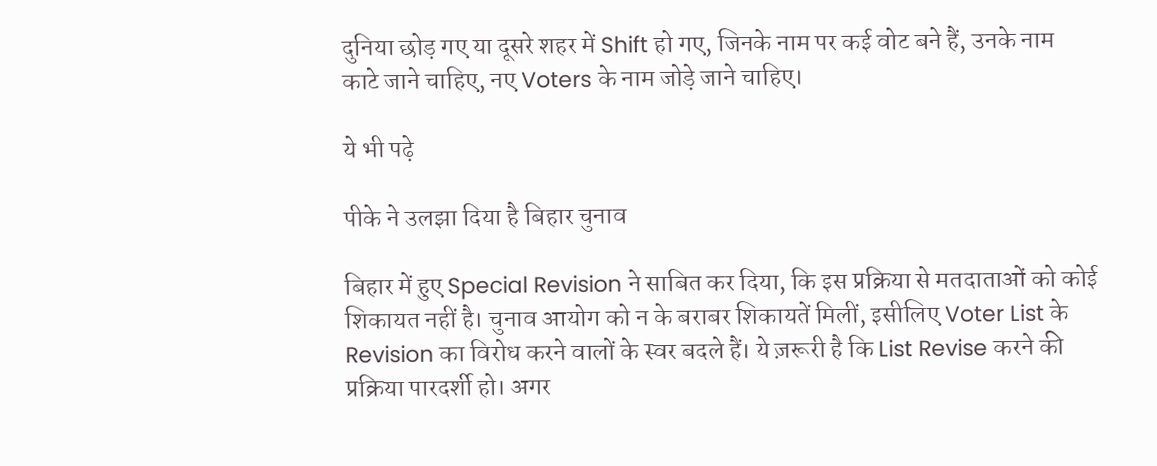दुनिया छोड़ गए या दूसरे शहर में Shift हो गए, जिनके नाम पर कई वोट बने हैं, उनके नाम काटे जाने चाहिए, नए Voters के नाम जोड़े जाने चाहिए।

ये भी पढ़े

पीके ने उलझा दिया है बिहार चुनाव

बिहार में हुए Special Revision ने साबित कर दिया, कि इस प्रक्रिया से मतदाताओं को कोई शिकायत नहीं है। चुनाव आयोग को न के बराबर शिकायतें मिलीं, इसीलिए Voter List के Revision का विरोध करने वालों के स्वर बदले हैं। ये ज़रूरी है कि List Revise करने की प्रक्रिया पारदर्शी हो। अगर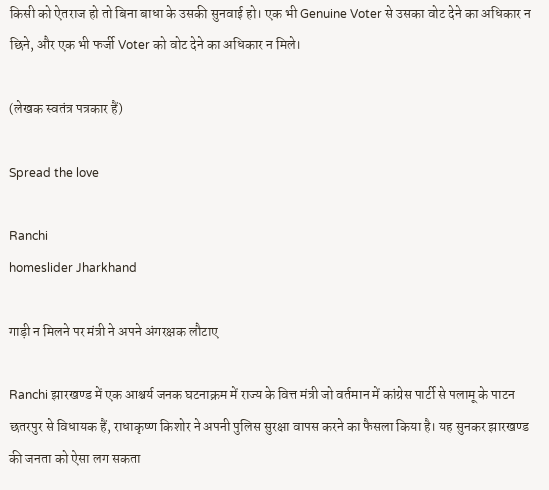किसी को ऐतराज हो तो बिना बाधा के उसकी सुनवाई हो। एक भी Genuine Voter से उसका वोट देने का अधिकार न छिने, और एक भी फर्जी Voter को वोट देने का अधिकार न मिले।

(लेखक स्वतंत्र पत्रकार हैं)

Spread the love

Ranchi
homeslider Jharkhand

गाड़ी न मिलने पर मंत्री ने अपने अंगरक्षक लौटाए

Ranchi झारखण्ड में एक आश्चर्य जनक घटनाक्रम में राज्य के वित्त मंत्री जो वर्तमान में कांग्रेस पार्टी से पलामू के पाटन छतरपुर से विधायक हैं, राधाकृष्ण किशोर ने अपनी पुलिस सुरक्षा वापस करने का फैसला किया है। यह सुनकर झारखण्ड की जनता को ऐसा लग सकता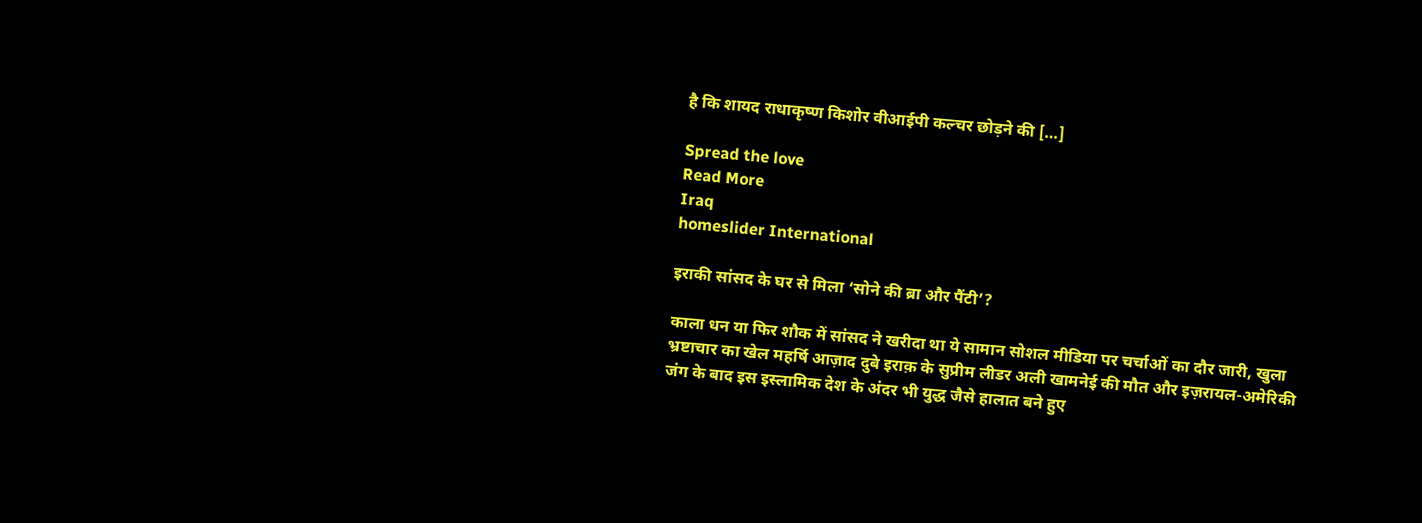है कि शायद राधाकृष्ण किशोर वीआईपी कल्चर छोड़ने की […]

Spread the love
Read More
Iraq
homeslider International

इराकी सांसद के घर से मिला ‘सोने की ब्रा और पैंटी’?

काला धन या फिर शौक में सांसद ने खरीदा था ये सामान सोशल मीडिया पर चर्चाओं का दौर जारी, खुला भ्रष्टाचार का खेल महर्षि आज़ाद दुबे इराक़ के सुप्रीम लीडर अली खामनेई की मौत और इज़रायल-अमेरिकी जंग के बाद इस इस्लामिक देश के अंदर भी युद्ध जैसे हालात बने हुए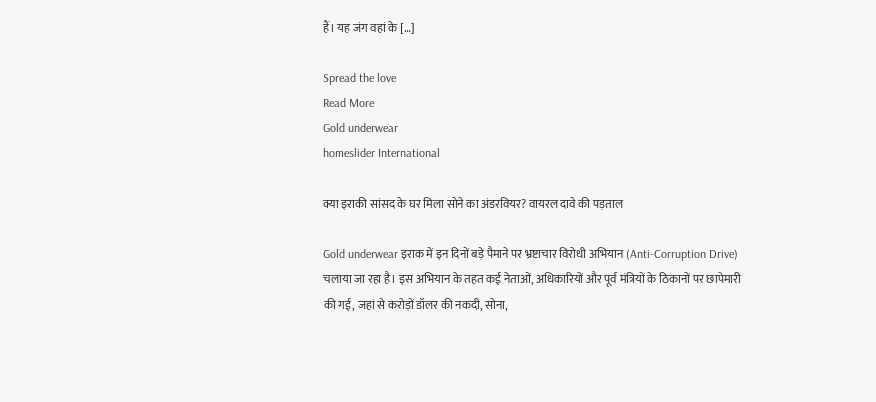हैं। यह जंग वहां के […]

Spread the love
Read More
Gold underwear
homeslider International

क्या इराकी सांसद के घर मिला सोने का अंडरवियर? वायरल दावे की पड़ताल

Gold underwear इराक में इन दिनों बड़े पैमाने पर भ्रष्टाचार विरोधी अभियान (Anti-Corruption Drive) चलाया जा रहा है। इस अभियान के तहत कई नेताओं, अधिकारियों और पूर्व मंत्रियों के ठिकानों पर छापेमारी की गई, जहां से करोड़ों डॉलर की नकदी, सोना,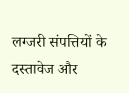लग्जरी संपत्तियों के दस्तावेज और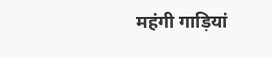महंगी गाड़ियां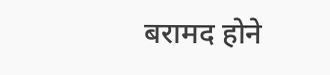बरामद होने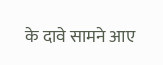के दावे सामने आए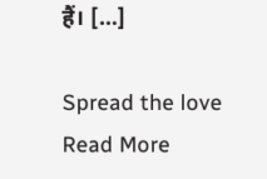हैं। […]

Spread the love
Read More